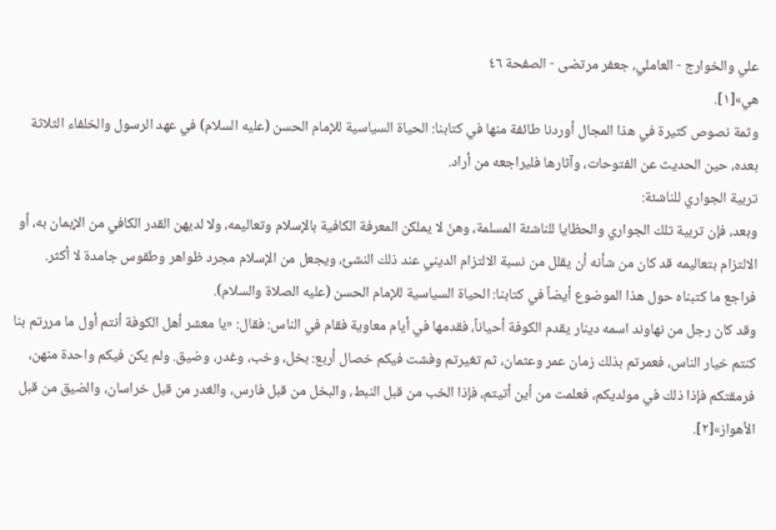علي والخوارج - العاملي، جعفر مرتضى - الصفحة ٤٦
هي»[١].
وثمة نصوص كثيرة في هذا المجال أوردنا طائفة منها في كتابنا: الحياة السياسية للإمام الحسن (عليه السلام) في عهد الرسول والخلفاء الثلاثة بعده، حين الحديث عن الفتوحات، وآثارها فليراجعه من أراد.
تربية الجواري للناشئة:
وبعد، فإن تربية تلك الجواري والحظايا للناشئة المسلمة، وهنّ لا يملكن المعرفة الكافية بالإسلام وتعاليمه، ولا لديهن القدر الكافي من الإيمان به، أو الالتزام بتعاليمه قد كان من شأنه أن يقلل من نسبة الالتزام الديني عند ذلك النشئ، ويجعل من الإسلام مجرد ظواهر وطقوس جامدة لا أكثر.
فراجع ما كتبناه حول هذا الموضوع أيضاً في كتابنا: الحياة السياسية للإمام الحسن (عليه الصلاة والسلام).
وقد كان رجل من نهاوند اسمه دينار يقدم الكوفة أحياناً، فقدمها في أيام معاوية فقام في الناس: فقال: «يا معشر أهل الكوفة أنتم أول ما مررتم بنا كنتم خيار الناس، فعمرتم بذلك زمان عمر وعثمان، ثم تغيرتم وفشت فيكم خصال أربع: بخل، وخب، وغدر، وضيق. ولم يكن فيكم واحدة منهن، فرمقتكم فإذا ذلك في مولديكم، فعلمت من أين أتيتم، فإذا الخب من قبل النبط، والبخل من قبل فارس، والغدر من قبل خراسان، والضيق من قبل الأهواز»[٢].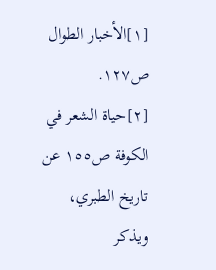[١]الأخبار الطوال ص١٢٧.
[٢]حياة الشعر في الكوفة ص١٥٥ عن تاريخ الطبري، ويذكر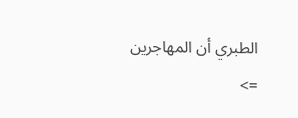الطبري أن المهاجرين
=>